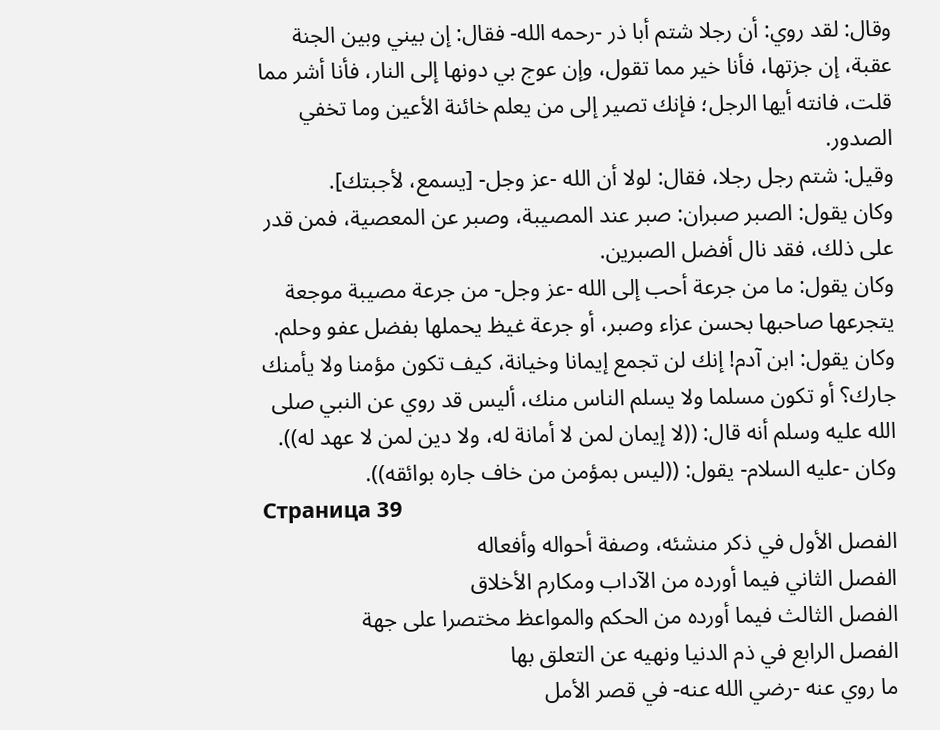وقال: لقد روي: أن رجلا شتم أبا ذر -رحمه الله- فقال: إن بيني وبين الجنة عقبة، إن جزتها، فأنا خير مما تقول، وإن عوج بي دونها إلى النار، فأنا أشر مما قلت، فانته أيها الرجل؛ فإنك تصير إلى من يعلم خائنة الأعين وما تخفي الصدور.
وقيل: شتم رجل رجلا، فقال: لولا أن الله -عز وجل- [يسمع، لأجبتك].
وكان يقول: الصبر صبران: صبر عند المصيبة، وصبر عن المعصية، فمن قدر على ذلك، فقد نال أفضل الصبرين.
وكان يقول: ما من جرعة أحب إلى الله -عز وجل- من جرعة مصيبة موجعة يتجرعها صاحبها بحسن عزاء وصبر، أو جرعة غيظ يحملها بفضل عفو وحلم.
وكان يقول: ابن آدم! إنك لن تجمع إيمانا وخيانة، كيف تكون مؤمنا ولا يأمنك جارك؟ أو تكون مسلما ولا يسلم الناس منك، أليس قد روي عن النبي صلى الله عليه وسلم أنه قال: ((لا إيمان لمن لا أمانة له، ولا دين لمن لا عهد له)).
وكان -عليه السلام- يقول: ((ليس بمؤمن من خاف جاره بوائقه)).
Страница 39
الفصل الأول في ذكر منشئه، وصفة أحواله وأفعاله
الفصل الثاني فيما أورده من الآداب ومكارم الأخلاق
الفصل الثالث فيما أورده من الحكم والمواعظ مختصرا على جهة
الفصل الرابع في ذم الدنيا ونهيه عن التعلق بها
ما روي عنه -رضي الله عنه- في قصر الأمل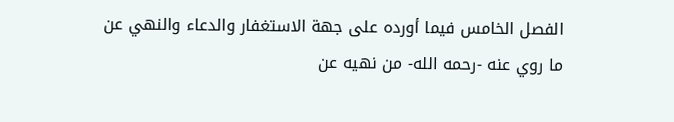الفصل الخامس فيما أورده على جهة الاستغفار والدعاء والنهي عن
ما روي عنه -رحمه الله- من نهيه عن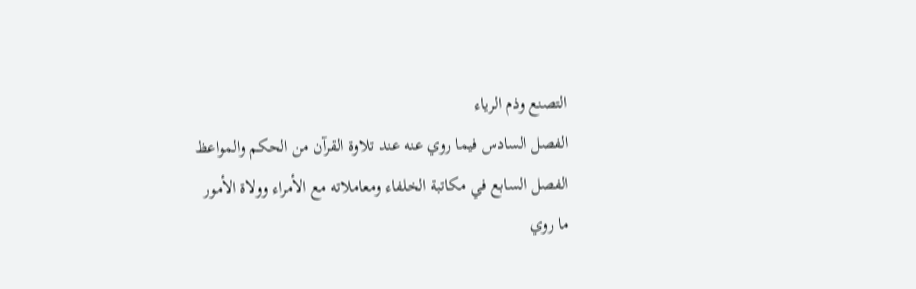التصنع وذم الرياء
الفصل السادس فيما روي عنه عند تلاوة القرآن من الحكم والمواعظ
الفصل السابع في مكاتبة الخلفاء ومعاملاته مع الأمراء وولاة الأمور
ما روي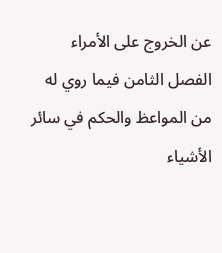عن الخروج على الأمراء
الفصل الثامن فيما روي له من المواعظ والحكم في سائر الأشياء